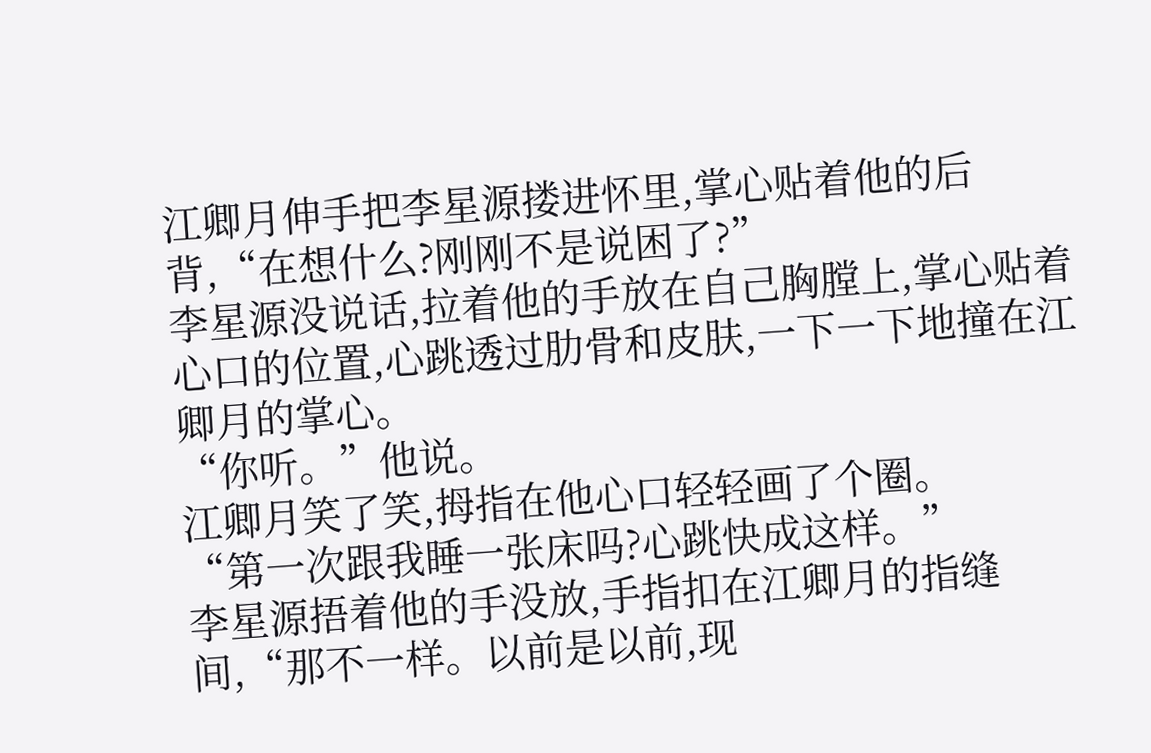江卿月伸手把李星源搂进怀里,掌心贴着他的后背,“在想什么?刚刚不是说困了?”
李星源没说话,拉着他的手放在自己胸膛上,掌心贴着心口的位置,心跳透过肋骨和皮肤,一下一下地撞在江卿月的掌心。
“你听。”他说。
江卿月笑了笑,拇指在他心口轻轻画了个圈。
“第一次跟我睡一张床吗?心跳快成这样。”
李星源捂着他的手没放,手指扣在江卿月的指缝间,“那不一样。以前是以前,现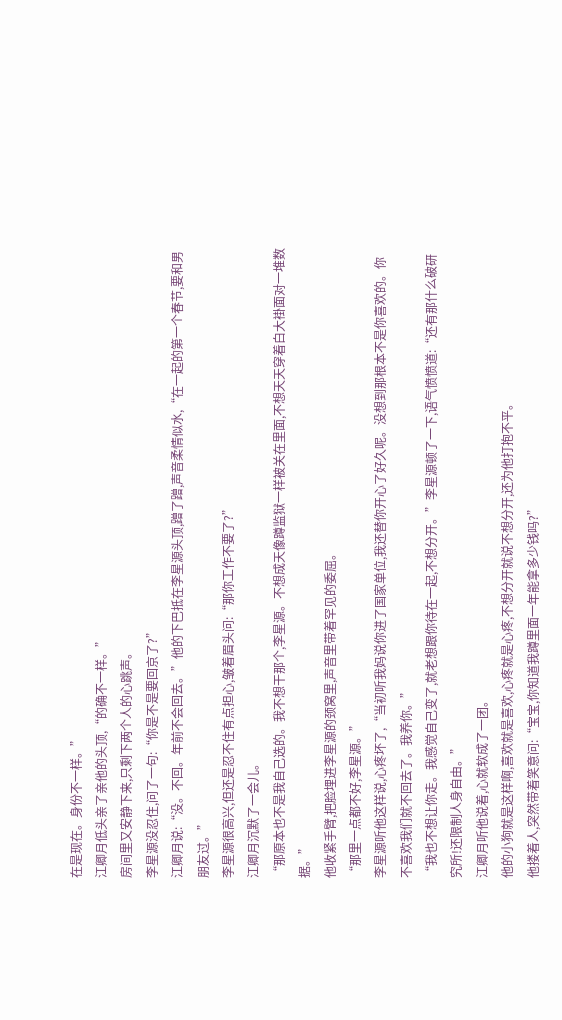在是现在。身份不一样。”
江卿月低头亲了亲他的头顶,“的确不一样。”
房间里又安静下来,只剩下两个人的心跳声。
李星源没忍住,问了一句:“你是不是要回京了?”
江卿月说:“没。不回。年前不会回去。”他的下巴抵在李星源头顶,蹭了蹭,声音柔情似水,“在一起的第一个春节,要和男朋友过。”
李星源很高兴,但还是忍不住有点担心,皱着眉头问:“那你工作不要了?”
江卿月沉默了一会儿。
“那原本也不是我自己选的。我不想干那个,李星源。不想成天像蹲监狱一样被关在里面,不想天天穿着白大褂面对一堆数据。”
他收紧手臂,把脸埋进李星源的颈窝里,声音里带着罕见的委屈。
“那里一点都不好,李星源。”
李星源听他这样说,心疼坏了,“当初听我妈说你进了国家单位,我还替你开心了好久呢。没想到那根本不是你喜欢的。你不喜欢我们就不回去了。我养你。”
“我也不想让你走。我感觉自己变了,就老想跟你待在一起,不想分开。”李星源顿了一下,语气愤愤道:“还有那什么破研究所!还限制人身自由。”
江卿月听他说着,心就软成了一团。
他的小狗就是这样啊,喜欢就是喜欢,心疼就是心疼,不想分开就说不想分开,还为他打抱不平。
他搂着人,突然带着笑意问:“宝宝,你知道我蹲里面一年能拿多少钱吗?”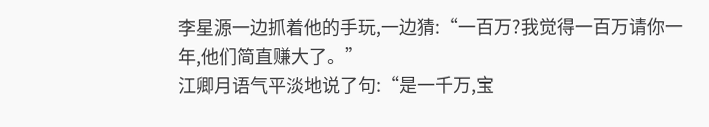李星源一边抓着他的手玩,一边猜:“一百万?我觉得一百万请你一年,他们简直赚大了。”
江卿月语气平淡地说了句:“是一千万,宝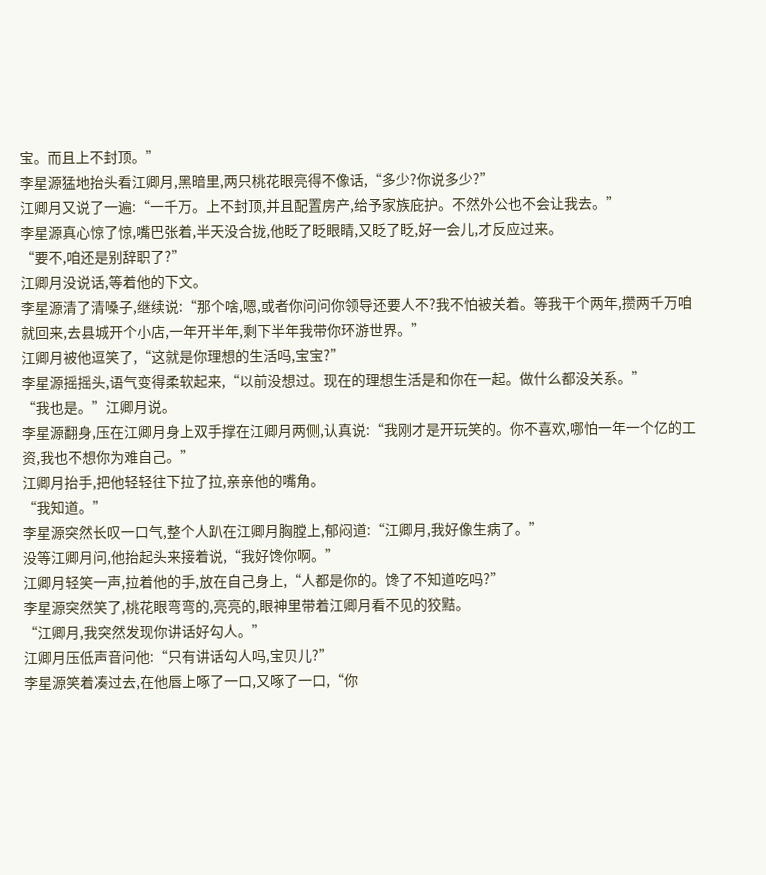宝。而且上不封顶。”
李星源猛地抬头看江卿月,黑暗里,两只桃花眼亮得不像话,“多少?你说多少?”
江卿月又说了一遍:“一千万。上不封顶,并且配置房产,给予家族庇护。不然外公也不会让我去。”
李星源真心惊了惊,嘴巴张着,半天没合拢,他眨了眨眼睛,又眨了眨,好一会儿,才反应过来。
“要不,咱还是别辞职了?”
江卿月没说话,等着他的下文。
李星源清了清嗓子,继续说:“那个啥,嗯,或者你问问你领导还要人不?我不怕被关着。等我干个两年,攒两千万咱就回来,去县城开个小店,一年开半年,剩下半年我带你环游世界。”
江卿月被他逗笑了,“这就是你理想的生活吗,宝宝?”
李星源摇摇头,语气变得柔软起来,“以前没想过。现在的理想生活是和你在一起。做什么都没关系。”
“我也是。”江卿月说。
李星源翻身,压在江卿月身上双手撑在江卿月两侧,认真说:“我刚才是开玩笑的。你不喜欢,哪怕一年一个亿的工资,我也不想你为难自己。”
江卿月抬手,把他轻轻往下拉了拉,亲亲他的嘴角。
“我知道。”
李星源突然长叹一口气,整个人趴在江卿月胸膛上,郁闷道:“江卿月,我好像生病了。”
没等江卿月问,他抬起头来接着说,“我好馋你啊。”
江卿月轻笑一声,拉着他的手,放在自己身上,“人都是你的。馋了不知道吃吗?”
李星源突然笑了,桃花眼弯弯的,亮亮的,眼神里带着江卿月看不见的狡黠。
“江卿月,我突然发现你讲话好勾人。”
江卿月压低声音问他:“只有讲话勾人吗,宝贝儿?”
李星源笑着凑过去,在他唇上啄了一口,又啄了一口,“你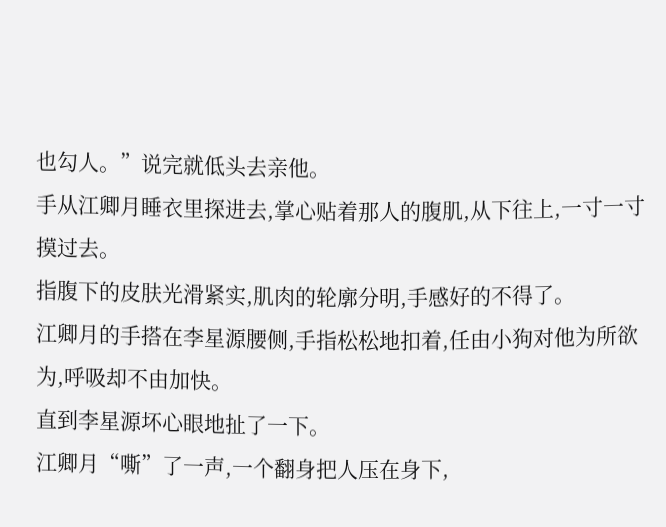也勾人。”说完就低头去亲他。
手从江卿月睡衣里探进去,掌心贴着那人的腹肌,从下往上,一寸一寸摸过去。
指腹下的皮肤光滑紧实,肌肉的轮廓分明,手感好的不得了。
江卿月的手搭在李星源腰侧,手指松松地扣着,任由小狗对他为所欲为,呼吸却不由加快。
直到李星源坏心眼地扯了一下。
江卿月“嘶”了一声,一个翻身把人压在身下,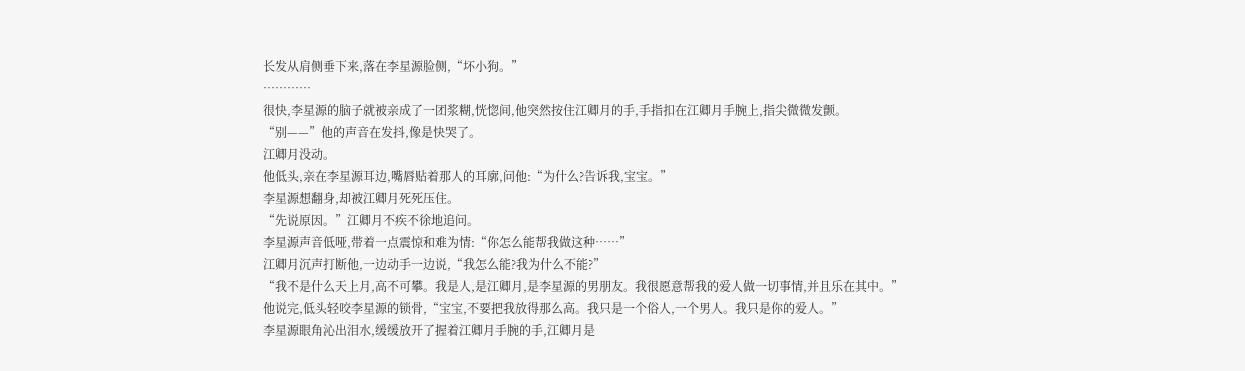长发从肩侧垂下来,落在李星源脸侧,“坏小狗。”
…………
很快,李星源的脑子就被亲成了一团浆糊,恍惚间,他突然按住江卿月的手,手指扣在江卿月手腕上,指尖微微发颤。
“别——”他的声音在发抖,像是快哭了。
江卿月没动。
他低头,亲在李星源耳边,嘴唇贴着那人的耳廓,问他:“为什么?告诉我,宝宝。”
李星源想翻身,却被江卿月死死压住。
“先说原因。”江卿月不疾不徐地追问。
李星源声音低哑,带着一点震惊和难为情:“你怎么能帮我做这种……”
江卿月沉声打断他,一边动手一边说,“我怎么能?我为什么不能?”
“我不是什么天上月,高不可攀。我是人,是江卿月,是李星源的男朋友。我很愿意帮我的爱人做一切事情,并且乐在其中。”
他说完,低头轻咬李星源的锁骨,“宝宝,不要把我放得那么高。我只是一个俗人,一个男人。我只是你的爱人。”
李星源眼角沁出泪水,缓缓放开了握着江卿月手腕的手,江卿月是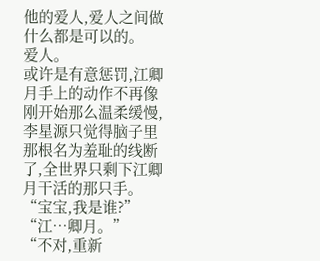他的爱人,爱人之间做什么都是可以的。
爱人。
或许是有意惩罚,江卿月手上的动作不再像刚开始那么温柔缓慢,李星源只觉得脑子里那根名为羞耻的线断了,全世界只剩下江卿月干活的那只手。
“宝宝,我是谁?”
“江…卿月。”
“不对,重新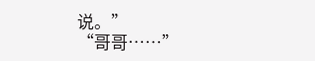说。”
“哥哥……”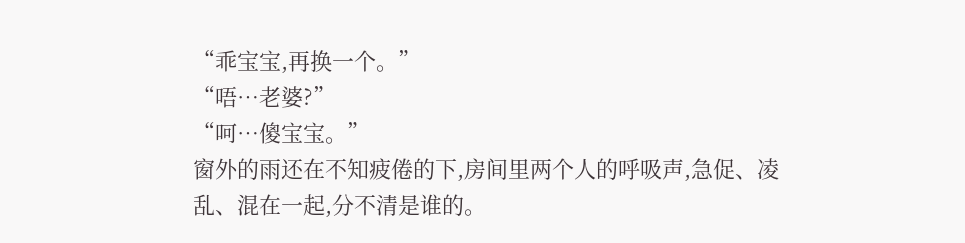“乖宝宝,再换一个。”
“唔…老婆?”
“呵…傻宝宝。”
窗外的雨还在不知疲倦的下,房间里两个人的呼吸声,急促、凌乱、混在一起,分不清是谁的。